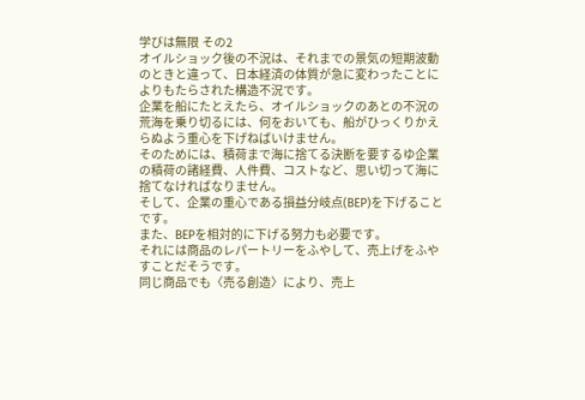学びは無限 その2
オイルショック後の不況は、それまでの景気の短期波動のときと違って、日本経済の体質が急に変わったことによりもたらされた構造不況です。
企業を船にたとえたら、オイルショックのあとの不況の荒海を乗り切るには、何をおいても、船がひっくりかえらぬよう重心を下げねばいけません。
そのためには、積荷まで海に捨てる決断を要するゆ企業の積荷の諸経費、人件費、コストなど、思い切って海に捨てなければなりません。
そして、企業の重心である損益分岐点(BEP)を下げることです。
また、BEPを相対的に下げる努力も必要です。
それには商品のレパートリーをふやして、売上げをふやすことだそうです。
同じ商品でも〈売る創造〉により、売上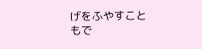げをふやすこともで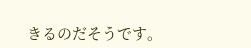きるのだそうです。